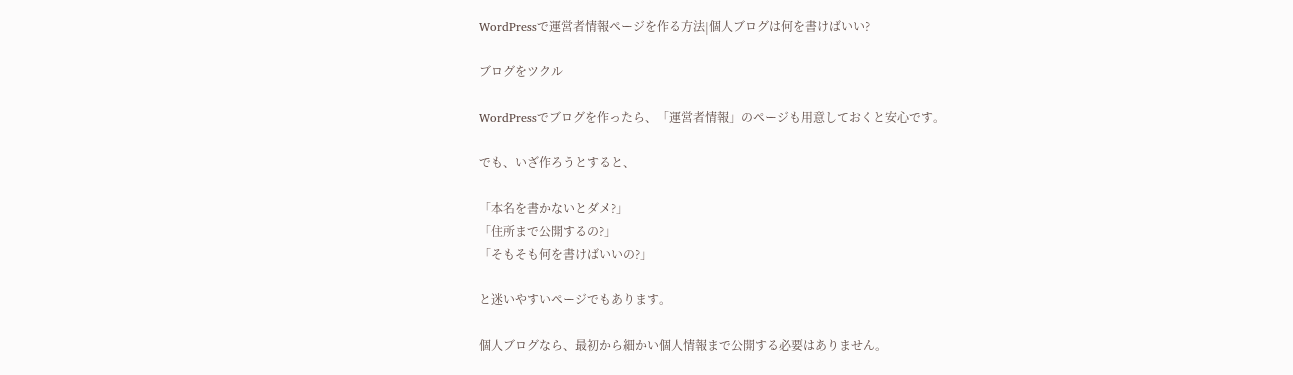WordPressで運営者情報ページを作る方法|個人ブログは何を書けばいい?

ブログをツクル

WordPressでブログを作ったら、「運営者情報」のページも用意しておくと安心です。

でも、いざ作ろうとすると、

「本名を書かないとダメ?」
「住所まで公開するの?」
「そもそも何を書けばいいの?」

と迷いやすいページでもあります。

個人ブログなら、最初から細かい個人情報まで公開する必要はありません。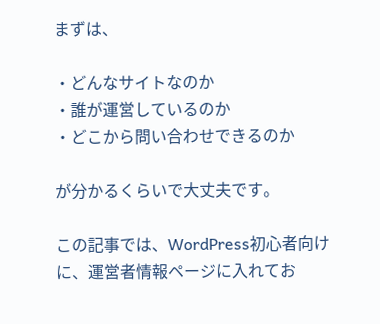まずは、

・どんなサイトなのか
・誰が運営しているのか
・どこから問い合わせできるのか

が分かるくらいで大丈夫です。

この記事では、WordPress初心者向けに、運営者情報ページに入れてお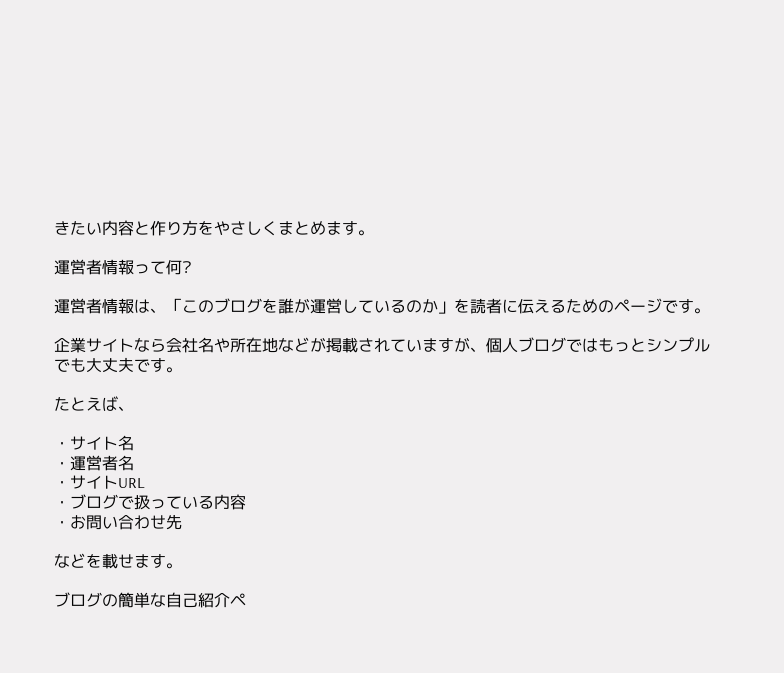きたい内容と作り方をやさしくまとめます。

運営者情報って何?

運営者情報は、「このブログを誰が運営しているのか」を読者に伝えるためのページです。

企業サイトなら会社名や所在地などが掲載されていますが、個人ブログではもっとシンプルでも大丈夫です。

たとえば、

・サイト名
・運営者名
・サイトURL
・ブログで扱っている内容
・お問い合わせ先

などを載せます。

ブログの簡単な自己紹介ペ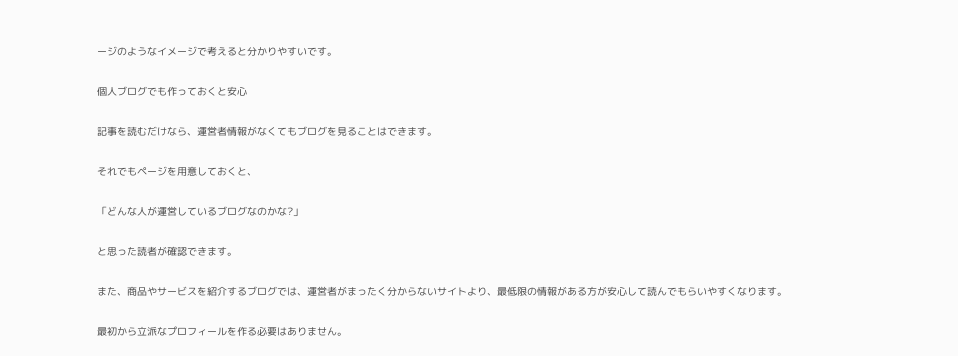ージのようなイメージで考えると分かりやすいです。

個人ブログでも作っておくと安心

記事を読むだけなら、運営者情報がなくてもブログを見ることはできます。

それでもページを用意しておくと、

「どんな人が運営しているブログなのかな?」

と思った読者が確認できます。

また、商品やサービスを紹介するブログでは、運営者がまったく分からないサイトより、最低限の情報がある方が安心して読んでもらいやすくなります。

最初から立派なプロフィールを作る必要はありません。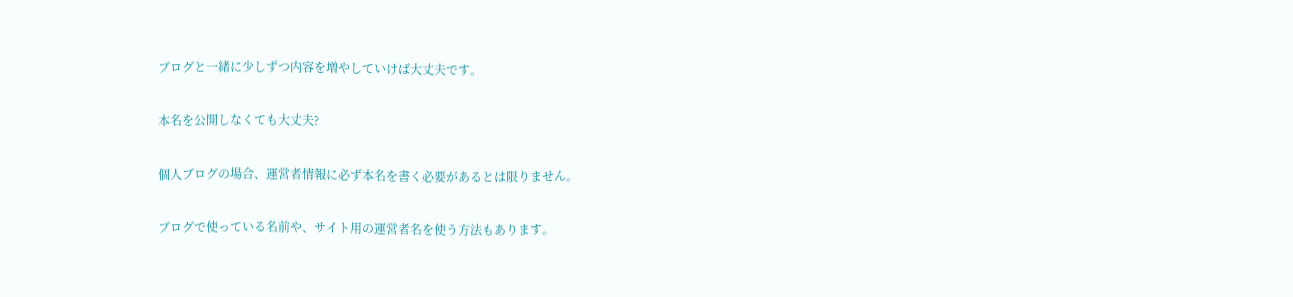ブログと一緒に少しずつ内容を増やしていけば大丈夫です。

本名を公開しなくても大丈夫?

個人ブログの場合、運営者情報に必ず本名を書く必要があるとは限りません。

ブログで使っている名前や、サイト用の運営者名を使う方法もあります。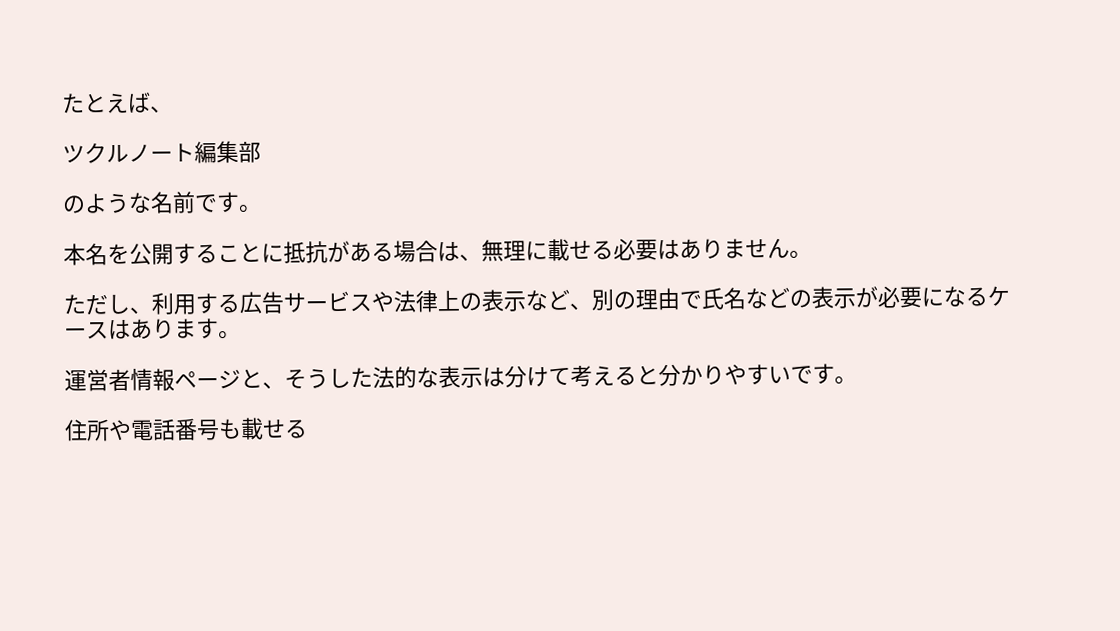たとえば、

ツクルノート編集部

のような名前です。

本名を公開することに抵抗がある場合は、無理に載せる必要はありません。

ただし、利用する広告サービスや法律上の表示など、別の理由で氏名などの表示が必要になるケースはあります。

運営者情報ページと、そうした法的な表示は分けて考えると分かりやすいです。

住所や電話番号も載せる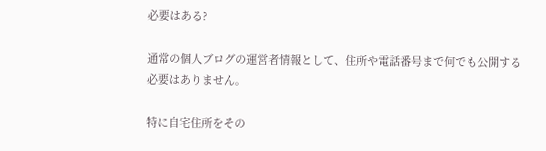必要はある?

通常の個人ブログの運営者情報として、住所や電話番号まで何でも公開する必要はありません。

特に自宅住所をその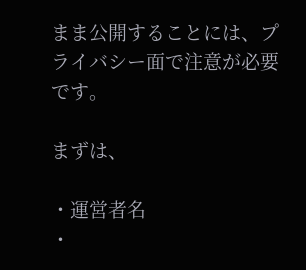まま公開することには、プライバシー面で注意が必要です。

まずは、

・運営者名
・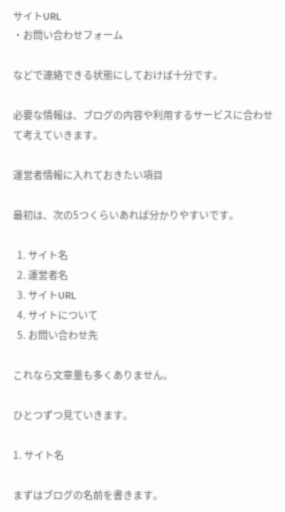サイトURL
・お問い合わせフォーム

などで連絡できる状態にしておけば十分です。

必要な情報は、ブログの内容や利用するサービスに合わせて考えていきます。

運営者情報に入れておきたい項目

最初は、次の5つくらいあれば分かりやすいです。

  1. サイト名
  2. 運営者名
  3. サイトURL
  4. サイトについて
  5. お問い合わせ先

これなら文章量も多くありません。

ひとつずつ見ていきます。

1. サイト名

まずはブログの名前を書きます。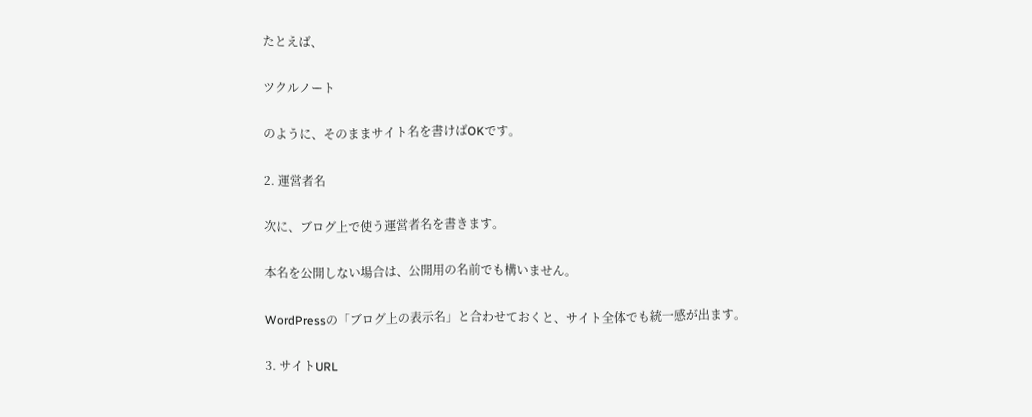たとえば、

ツクルノート

のように、そのままサイト名を書けばOKです。

2. 運営者名

次に、ブログ上で使う運営者名を書きます。

本名を公開しない場合は、公開用の名前でも構いません。

WordPressの「ブログ上の表示名」と合わせておくと、サイト全体でも統一感が出ます。

3. サイトURL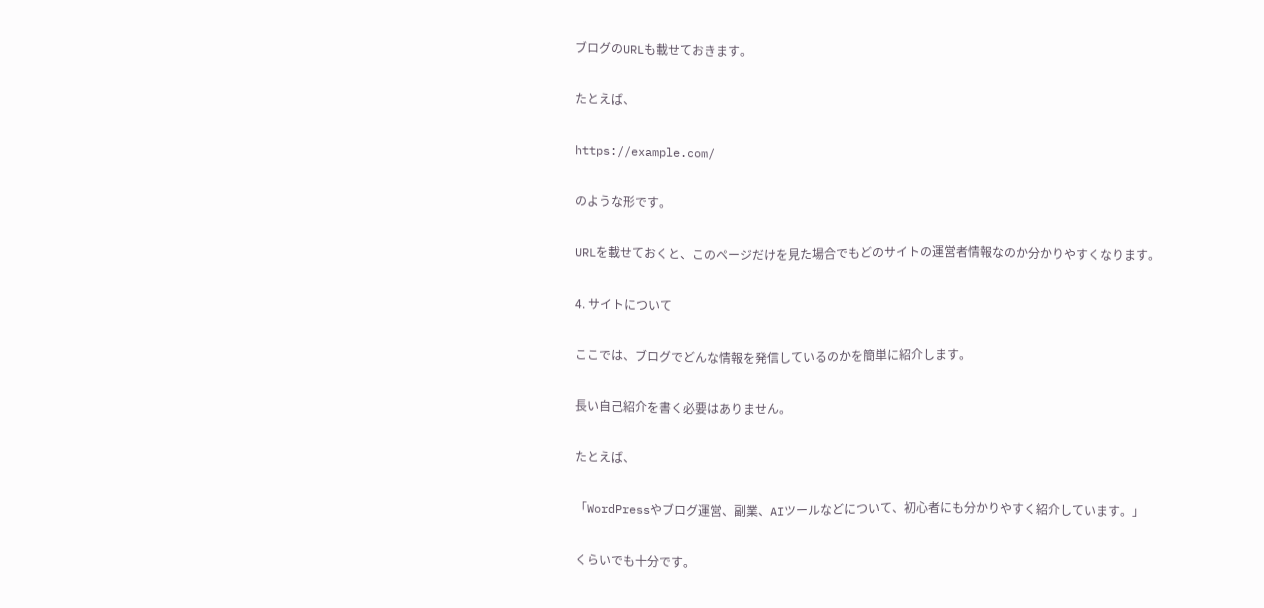ブログのURLも載せておきます。

たとえば、

https://example.com/

のような形です。

URLを載せておくと、このページだけを見た場合でもどのサイトの運営者情報なのか分かりやすくなります。

4. サイトについて

ここでは、ブログでどんな情報を発信しているのかを簡単に紹介します。

長い自己紹介を書く必要はありません。

たとえば、

「WordPressやブログ運営、副業、AIツールなどについて、初心者にも分かりやすく紹介しています。」

くらいでも十分です。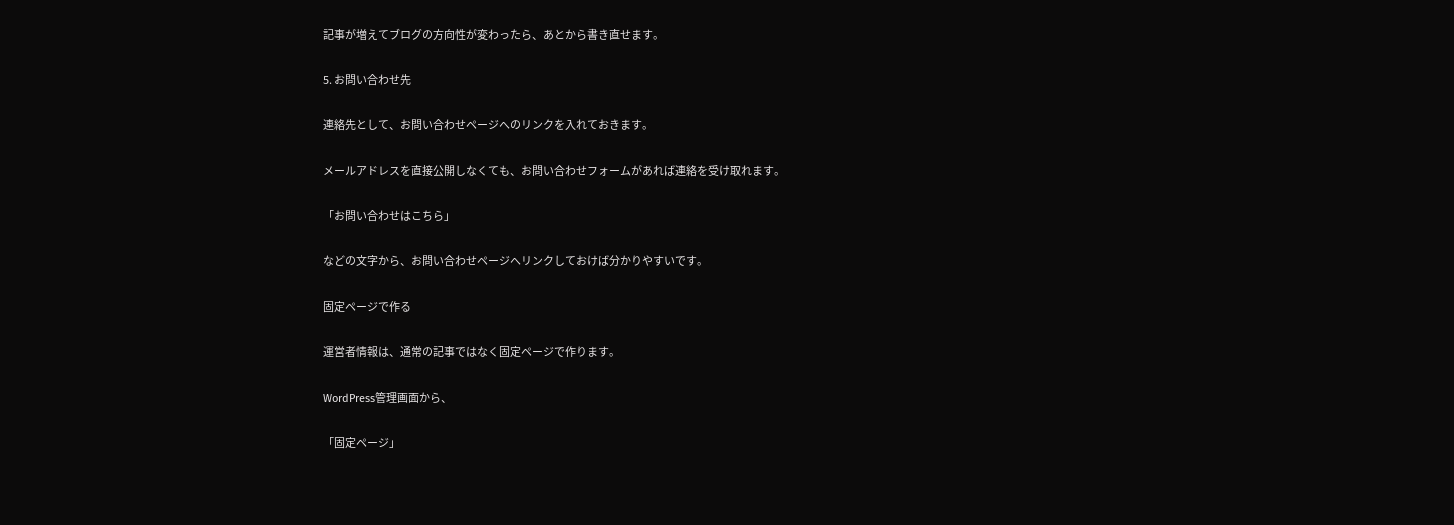記事が増えてブログの方向性が変わったら、あとから書き直せます。

5. お問い合わせ先

連絡先として、お問い合わせページへのリンクを入れておきます。

メールアドレスを直接公開しなくても、お問い合わせフォームがあれば連絡を受け取れます。

「お問い合わせはこちら」

などの文字から、お問い合わせページへリンクしておけば分かりやすいです。

固定ページで作る

運営者情報は、通常の記事ではなく固定ページで作ります。

WordPress管理画面から、

「固定ページ」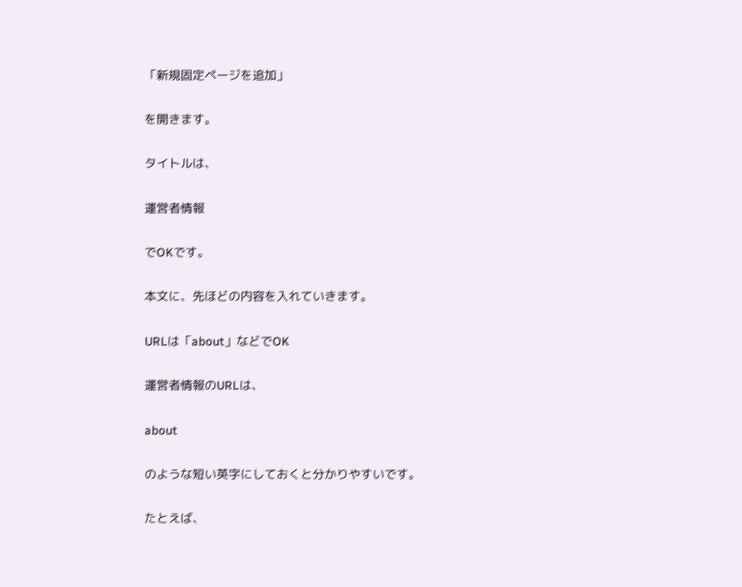「新規固定ページを追加」

を開きます。

タイトルは、

運営者情報

でOKです。

本文に、先ほどの内容を入れていきます。

URLは「about」などでOK

運営者情報のURLは、

about

のような短い英字にしておくと分かりやすいです。

たとえば、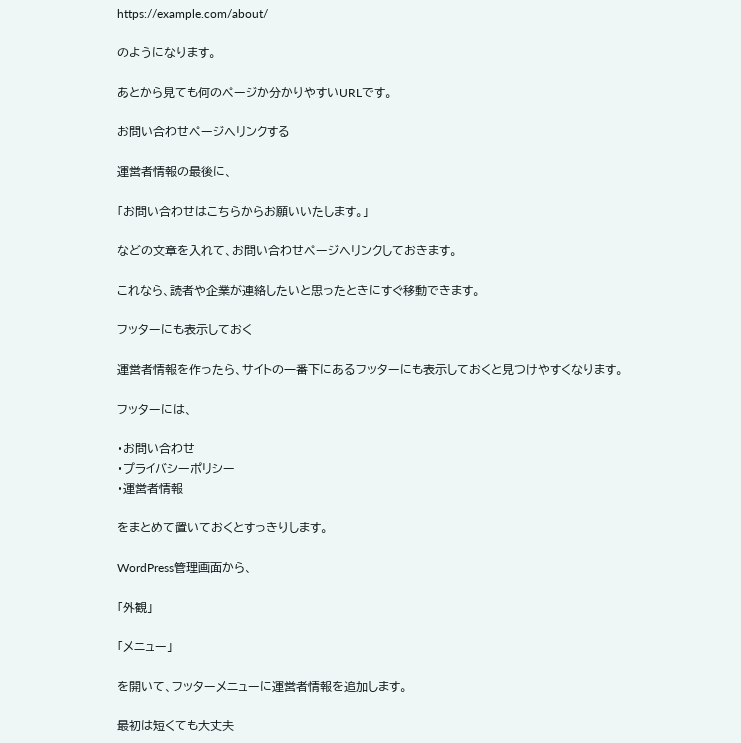https://example.com/about/

のようになります。

あとから見ても何のページか分かりやすいURLです。

お問い合わせページへリンクする

運営者情報の最後に、

「お問い合わせはこちらからお願いいたします。」

などの文章を入れて、お問い合わせページへリンクしておきます。

これなら、読者や企業が連絡したいと思ったときにすぐ移動できます。

フッターにも表示しておく

運営者情報を作ったら、サイトの一番下にあるフッターにも表示しておくと見つけやすくなります。

フッターには、

・お問い合わせ
・プライバシーポリシー
・運営者情報

をまとめて置いておくとすっきりします。

WordPress管理画面から、

「外観」

「メニュー」

を開いて、フッターメニューに運営者情報を追加します。

最初は短くても大丈夫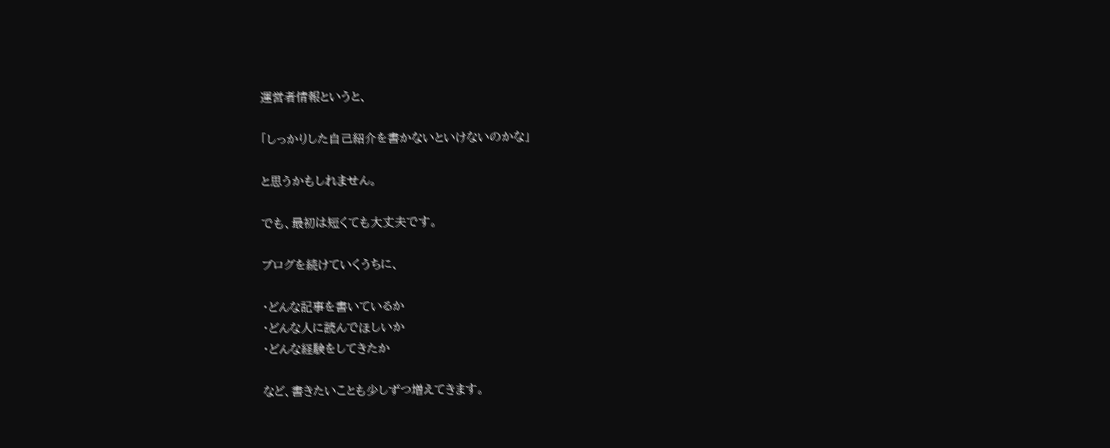運営者情報というと、

「しっかりした自己紹介を書かないといけないのかな」

と思うかもしれません。

でも、最初は短くても大丈夫です。

ブログを続けていくうちに、

・どんな記事を書いているか
・どんな人に読んでほしいか
・どんな経験をしてきたか

など、書きたいことも少しずつ増えてきます。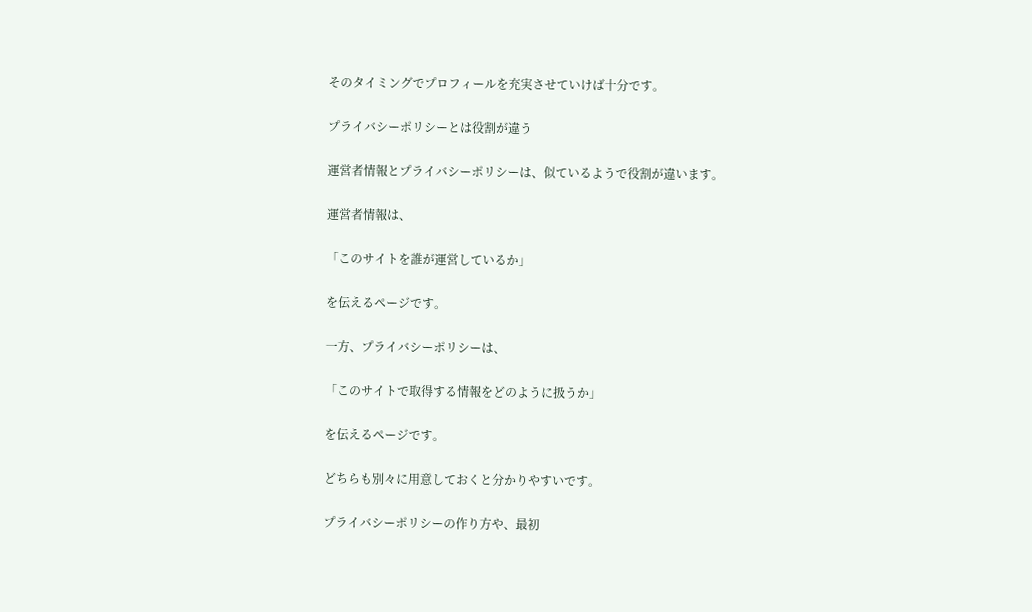そのタイミングでプロフィールを充実させていけば十分です。

プライバシーポリシーとは役割が違う

運営者情報とプライバシーポリシーは、似ているようで役割が違います。

運営者情報は、

「このサイトを誰が運営しているか」

を伝えるページです。

一方、プライバシーポリシーは、

「このサイトで取得する情報をどのように扱うか」

を伝えるページです。

どちらも別々に用意しておくと分かりやすいです。

プライバシーポリシーの作り方や、最初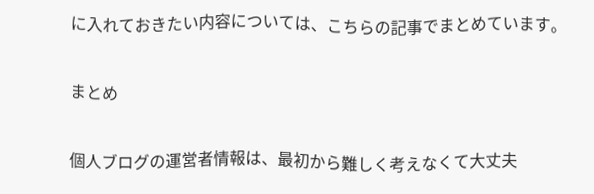に入れておきたい内容については、こちらの記事でまとめています。

まとめ

個人ブログの運営者情報は、最初から難しく考えなくて大丈夫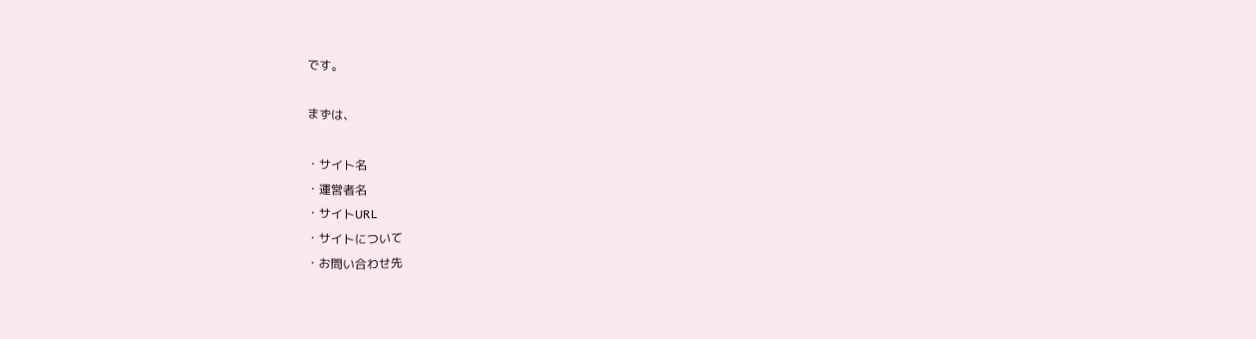です。

まずは、

・サイト名
・運営者名
・サイトURL
・サイトについて
・お問い合わせ先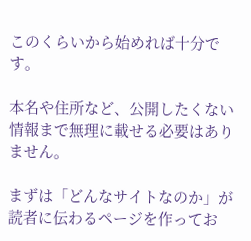このくらいから始めれば十分です。

本名や住所など、公開したくない情報まで無理に載せる必要はありません。

まずは「どんなサイトなのか」が読者に伝わるページを作ってお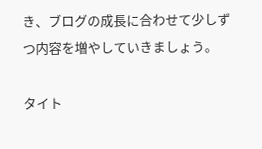き、ブログの成長に合わせて少しずつ内容を増やしていきましょう。

タイト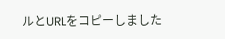ルとURLをコピーしました